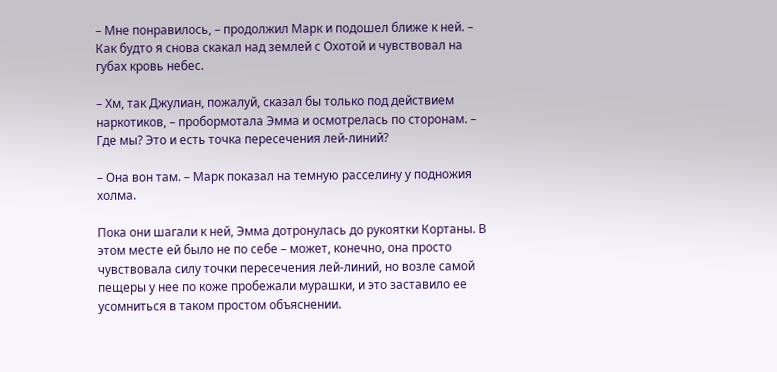– Мне понравилось, – продолжил Марк и подошел ближе к ней. – Как будто я снова скакал над землей с Охотой и чувствовал на губах кровь небес.

– Хм, так Джулиан, пожалуй, сказал бы только под действием наркотиков, – пробормотала Эмма и осмотрелась по сторонам. – Где мы? Это и есть точка пересечения лей-линий?

– Она вон там. – Марк показал на темную расселину у подножия холма.

Пока они шагали к ней, Эмма дотронулась до рукоятки Кортаны. В этом месте ей было не по себе – может, конечно, она просто чувствовала силу точки пересечения лей-линий, но возле самой пещеры у нее по коже пробежали мурашки, и это заставило ее усомниться в таком простом объяснении.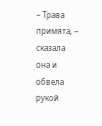– Трава примята, – сказала она и обвела рукой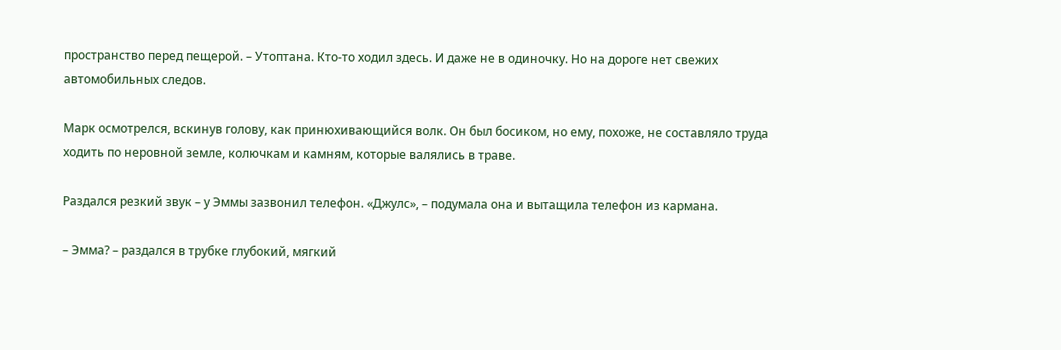пространство перед пещерой. – Утоптана. Кто-то ходил здесь. И даже не в одиночку. Но на дороге нет свежих автомобильных следов.

Марк осмотрелся, вскинув голову, как принюхивающийся волк. Он был босиком, но ему, похоже, не составляло труда ходить по неровной земле, колючкам и камням, которые валялись в траве.

Раздался резкий звук – у Эммы зазвонил телефон. «Джулс», – подумала она и вытащила телефон из кармана.

– Эмма? – раздался в трубке глубокий, мягкий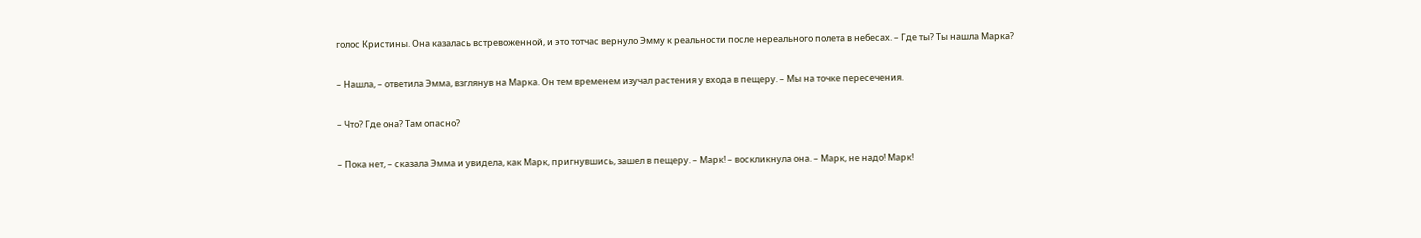голос Кристины. Она казалась встревоженной, и это тотчас вернуло Эмму к реальности после нереального полета в небесах. – Где ты? Ты нашла Марка?

– Нашла, – ответила Эмма, взглянув на Марка. Он тем временем изучал растения у входа в пещеру. – Мы на точке пересечения.

– Что? Где она? Там опасно?

– Пока нет, – сказала Эмма и увидела, как Марк, пригнувшись, зашел в пещеру. – Марк! – воскликнула она. – Марк, не надо! Марк!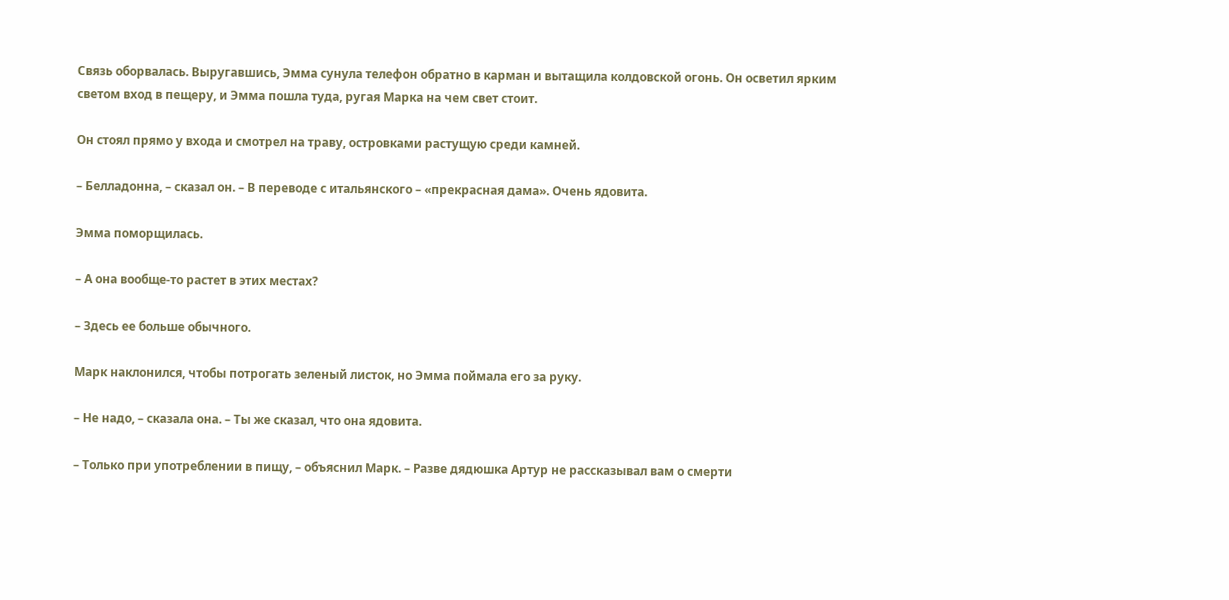Связь оборвалась. Выругавшись, Эмма сунула телефон обратно в карман и вытащила колдовской огонь. Он осветил ярким светом вход в пещеру, и Эмма пошла туда, ругая Марка на чем свет стоит.

Он стоял прямо у входа и смотрел на траву, островками растущую среди камней.

– Белладонна, – сказал он. – В переводе с итальянского – «прекрасная дама». Очень ядовита.

Эмма поморщилась.

– А она вообще-то растет в этих местах?

– Здесь ее больше обычного.

Марк наклонился, чтобы потрогать зеленый листок, но Эмма поймала его за руку.

– Не надо, – сказала она. – Ты же сказал, что она ядовита.

– Только при употреблении в пищу, – объяснил Марк. – Разве дядюшка Артур не рассказывал вам о смерти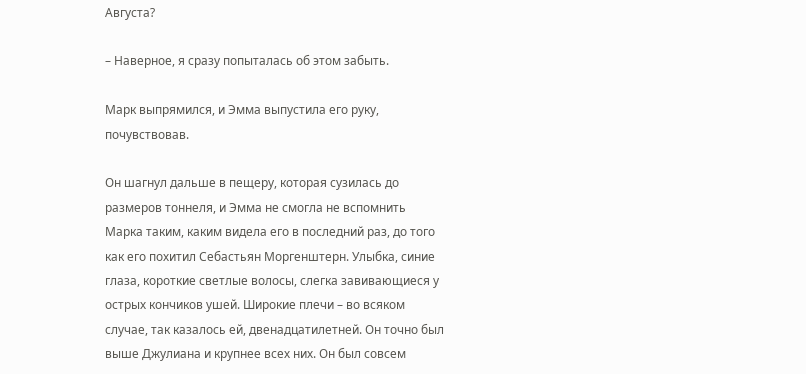Августа?

– Наверное, я сразу попыталась об этом забыть.

Марк выпрямился, и Эмма выпустила его руку, почувствовав.

Он шагнул дальше в пещеру, которая сузилась до размеров тоннеля, и Эмма не смогла не вспомнить Марка таким, каким видела его в последний раз, до того как его похитил Себастьян Моргенштерн. Улыбка, синие глаза, короткие светлые волосы, слегка завивающиеся у острых кончиков ушей. Широкие плечи – во всяком случае, так казалось ей, двенадцатилетней. Он точно был выше Джулиана и крупнее всех них. Он был совсем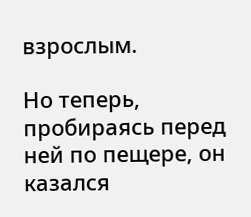взрослым.

Но теперь, пробираясь перед ней по пещере, он казался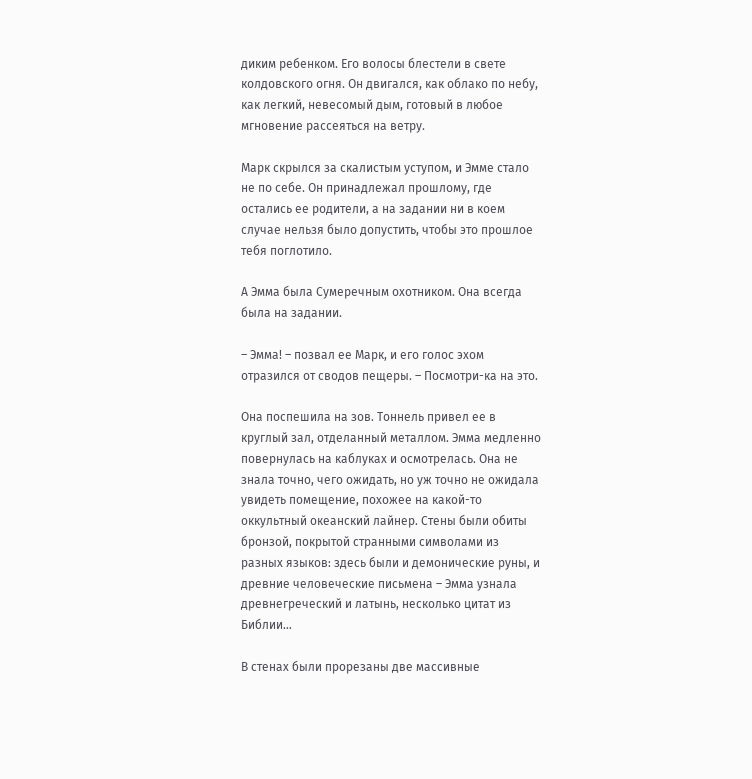диким ребенком. Его волосы блестели в свете колдовского огня. Он двигался, как облако по небу, как легкий, невесомый дым, готовый в любое мгновение рассеяться на ветру.

Марк скрылся за скалистым уступом, и Эмме стало не по себе. Он принадлежал прошлому, где остались ее родители, а на задании ни в коем случае нельзя было допустить, чтобы это прошлое тебя поглотило.

А Эмма была Сумеречным охотником. Она всегда была на задании.

– Эмма! – позвал ее Марк, и его голос эхом отразился от сводов пещеры. – Посмотри-ка на это.

Она поспешила на зов. Тоннель привел ее в круглый зал, отделанный металлом. Эмма медленно повернулась на каблуках и осмотрелась. Она не знала точно, чего ожидать, но уж точно не ожидала увидеть помещение, похожее на какой-то оккультный океанский лайнер. Стены были обиты бронзой, покрытой странными символами из разных языков: здесь были и демонические руны, и древние человеческие письмена – Эмма узнала древнегреческий и латынь, несколько цитат из Библии…

В стенах были прорезаны две массивные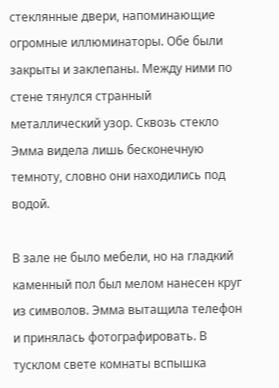стеклянные двери, напоминающие огромные иллюминаторы. Обе были закрыты и заклепаны. Между ними по стене тянулся странный металлический узор. Сквозь стекло Эмма видела лишь бесконечную темноту, словно они находились под водой.

В зале не было мебели, но на гладкий каменный пол был мелом нанесен круг из символов. Эмма вытащила телефон и принялась фотографировать. В тусклом свете комнаты вспышка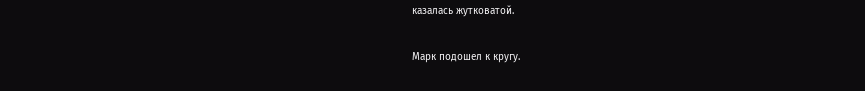казалась жутковатой.

Марк подошел к кругу.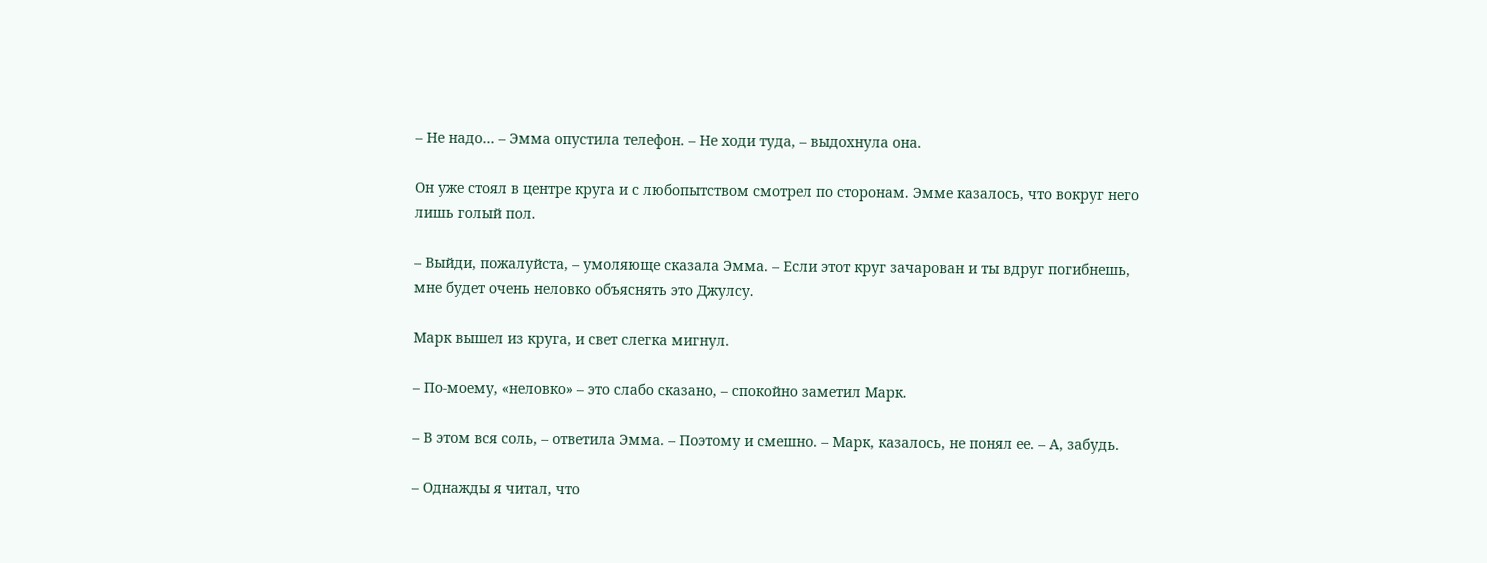– Не надо… – Эмма опустила телефон. – Не ходи туда, – выдохнула она.

Он уже стоял в центре круга и с любопытством смотрел по сторонам. Эмме казалось, что вокруг него лишь голый пол.

– Выйди, пожалуйста, – умоляюще сказала Эмма. – Если этот круг зачарован и ты вдруг погибнешь, мне будет очень неловко объяснять это Джулсу.

Марк вышел из круга, и свет слегка мигнул.

– По-моему, «неловко» – это слабо сказано, – спокойно заметил Марк.

– В этом вся соль, – ответила Эмма. – Поэтому и смешно. – Марк, казалось, не понял ее. – А, забудь.

– Однажды я читал, что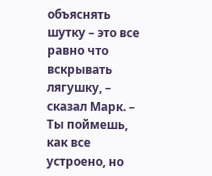объяснять шутку – это все равно что вскрывать лягушку, – сказал Марк. – Ты поймешь, как все устроено, но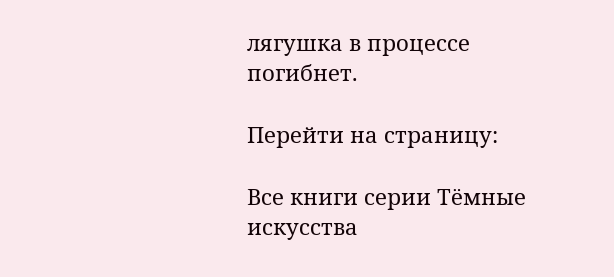лягушка в процессе погибнет.

Перейти на страницу:

Все книги серии Тёмные искусства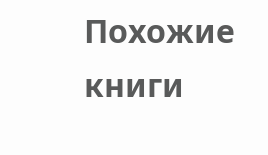Похожие книги